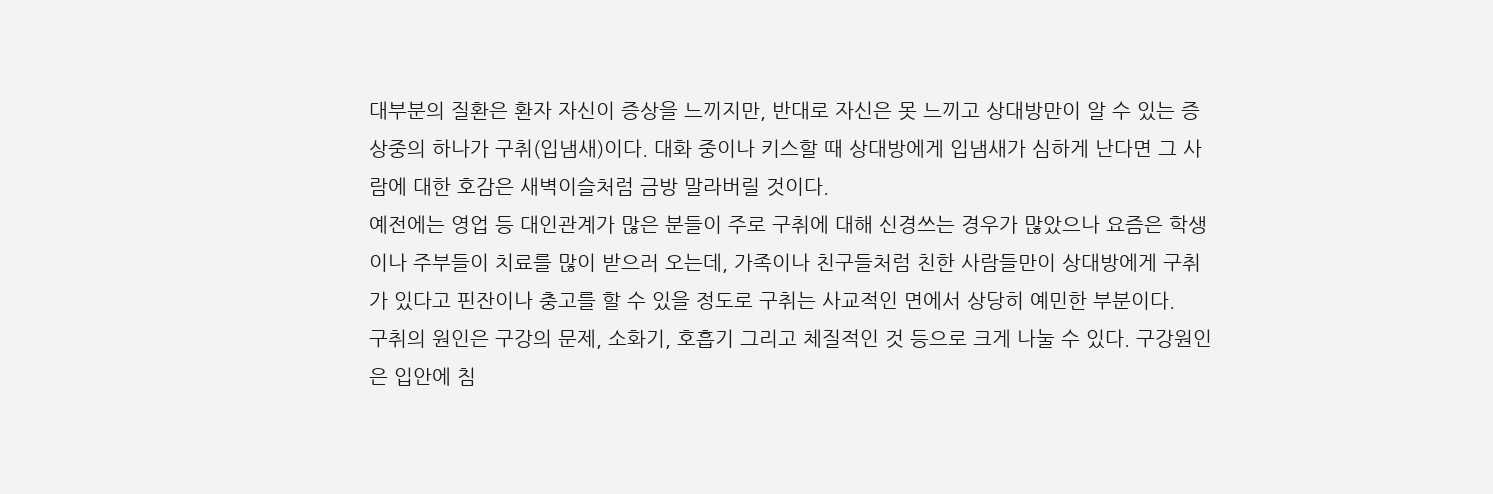대부분의 질환은 환자 자신이 증상을 느끼지만, 반대로 자신은 못 느끼고 상대방만이 알 수 있는 증상중의 하나가 구취(입냄새)이다. 대화 중이나 키스할 때 상대방에게 입냄새가 심하게 난다면 그 사람에 대한 호감은 새벽이슬처럼 금방 말라버릴 것이다.
예전에는 영업 등 대인관계가 많은 분들이 주로 구취에 대해 신경쓰는 경우가 많았으나 요즘은 학생이나 주부들이 치료를 많이 받으러 오는데, 가족이나 친구들처럼 친한 사람들만이 상대방에게 구취가 있다고 핀잔이나 충고를 할 수 있을 정도로 구취는 사교적인 면에서 상당히 예민한 부분이다.
구취의 원인은 구강의 문제, 소화기, 호흡기 그리고 체질적인 것 등으로 크게 나눌 수 있다. 구강원인은 입안에 침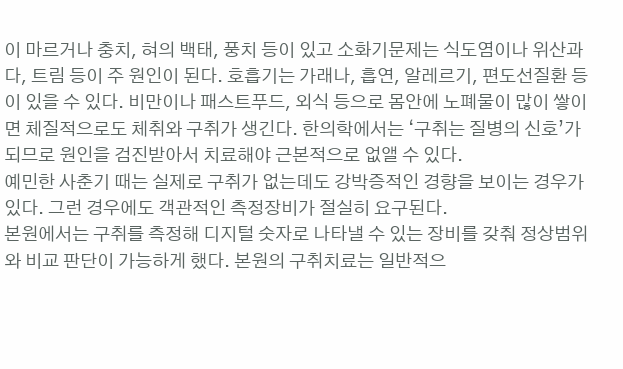이 마르거나 충치, 혀의 백태, 풍치 등이 있고 소화기문제는 식도염이나 위산과다, 트림 등이 주 원인이 된다. 호흡기는 가래나, 흡연, 알레르기, 편도선질환 등이 있을 수 있다. 비만이나 패스트푸드, 외식 등으로 몸안에 노폐물이 많이 쌓이면 체질적으로도 체취와 구취가 생긴다. 한의학에서는 ‘구취는 질병의 신호’가 되므로 원인을 검진받아서 치료해야 근본적으로 없앨 수 있다.
예민한 사춘기 때는 실제로 구취가 없는데도 강박증적인 경향을 보이는 경우가 있다. 그런 경우에도 객관적인 측정장비가 절실히 요구된다.
본원에서는 구취를 측정해 디지털 숫자로 나타낼 수 있는 장비를 갖춰 정상범위와 비교 판단이 가능하게 했다. 본원의 구취치료는 일반적으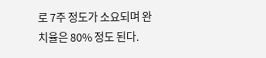로 7주 정도가 소요되며 완치율은 80% 정도 된다.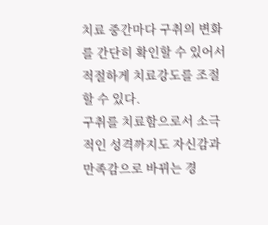치료 중간마다 구취의 변화를 간단히 확인할 수 있어서 적절하게 치료강도를 조절할 수 있다.
구취를 치료함으로서 소극적인 성격까지도 자신감과 만족감으로 바뀌는 경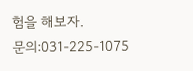험을 해보자.
문의:031-225-1075